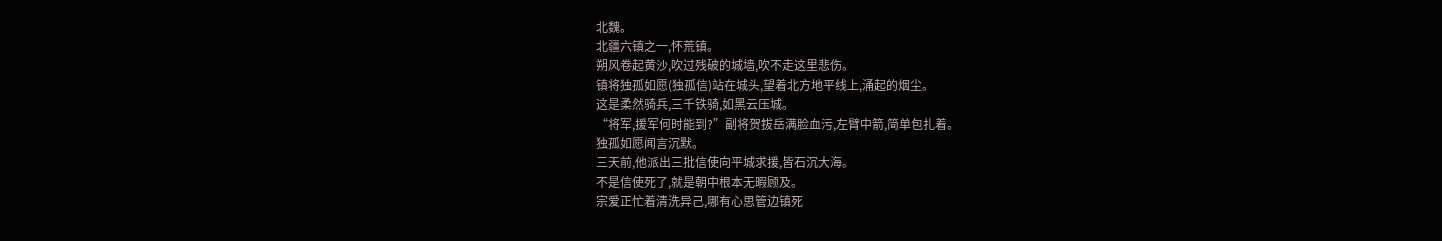北魏。
北疆六镇之一,怀荒镇。
朔风卷起黄沙,吹过残破的城墙,吹不走这里悲伤。
镇将独孤如愿(独孤信)站在城头,望着北方地平线上,涌起的烟尘。
这是柔然骑兵,三千铁骑,如黑云压城。
“将军,援军何时能到?”副将贺拔岳满脸血污,左臂中箭,简单包扎着。
独孤如愿闻言沉默。
三天前,他派出三批信使向平城求援,皆石沉大海。
不是信使死了,就是朝中根本无暇顾及。
宗爱正忙着清洗异己,哪有心思管边镇死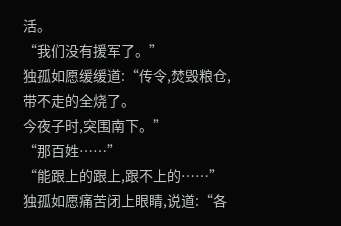活。
“我们没有援军了。”
独孤如愿缓缓道:“传令,焚毁粮仓,带不走的全烧了。
今夜子时,突围南下。”
“那百姓……”
“能跟上的跟上,跟不上的……”
独孤如愿痛苦闭上眼睛,说道:“各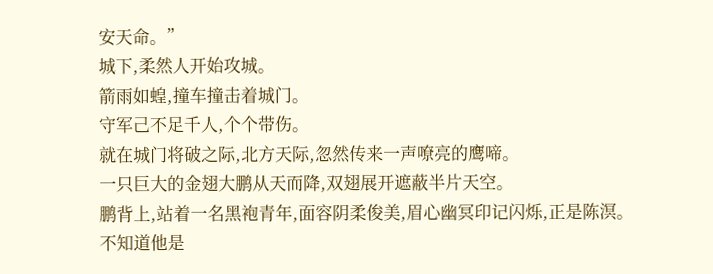安天命。”
城下,柔然人开始攻城。
箭雨如蝗,撞车撞击着城门。
守军己不足千人,个个带伤。
就在城门将破之际,北方天际,忽然传来一声嘹亮的鹰啼。
一只巨大的金翅大鹏从天而降,双翅展开遮蔽半片天空。
鹏背上,站着一名黑袍青年,面容阴柔俊美,眉心幽冥印记闪烁,正是陈溟。
不知道他是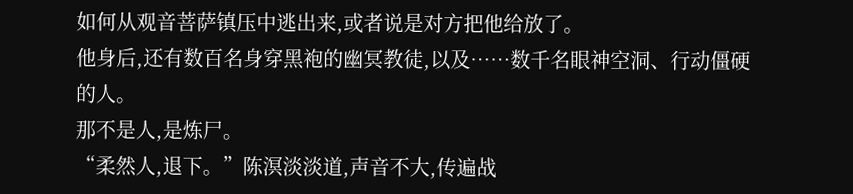如何从观音菩萨镇压中逃出来,或者说是对方把他给放了。
他身后,还有数百名身穿黑袍的幽冥教徒,以及……数千名眼神空洞、行动僵硬的人。
那不是人,是炼尸。
“柔然人,退下。”陈溟淡淡道,声音不大,传遍战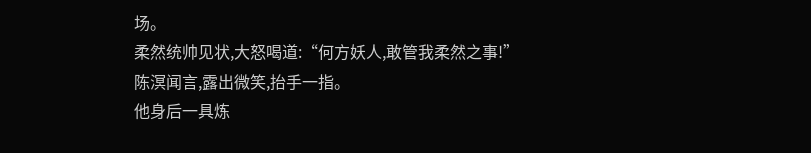场。
柔然统帅见状,大怒喝道:“何方妖人,敢管我柔然之事!”
陈溟闻言,露出微笑,抬手一指。
他身后一具炼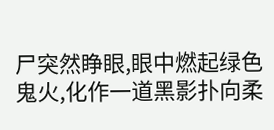尸突然睁眼,眼中燃起绿色鬼火,化作一道黑影扑向柔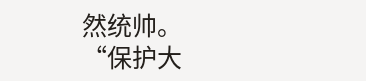然统帅。
“保护大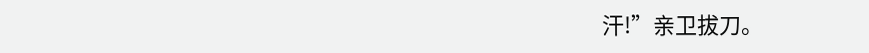汗!”亲卫拔刀。